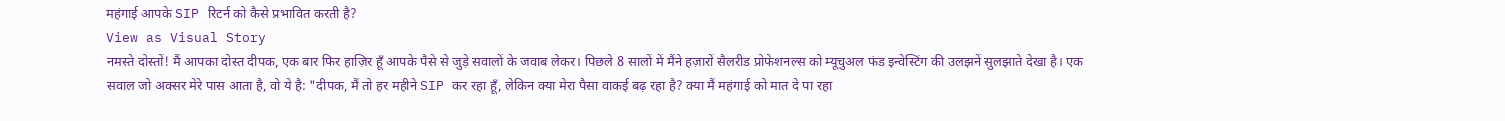महंगाई आपके SIP रिटर्न को कैसे प्रभावित करती है?
View as Visual Story
नमस्ते दोस्तों! मैं आपका दोस्त दीपक, एक बार फिर हाज़िर हूँ आपके पैसे से जुड़े सवालों के जवाब लेकर। पिछले 8 सालों में मैंने हज़ारों सैलरीड प्रोफेशनल्स को म्यूचुअल फंड इन्वेस्टिंग की उलझनें सुलझाते देखा है। एक सवाल जो अक्सर मेरे पास आता है, वो ये है: "दीपक, मैं तो हर महीने SIP कर रहा हूँ, लेकिन क्या मेरा पैसा वाकई बढ़ रहा है? क्या मैं महंगाई को मात दे पा रहा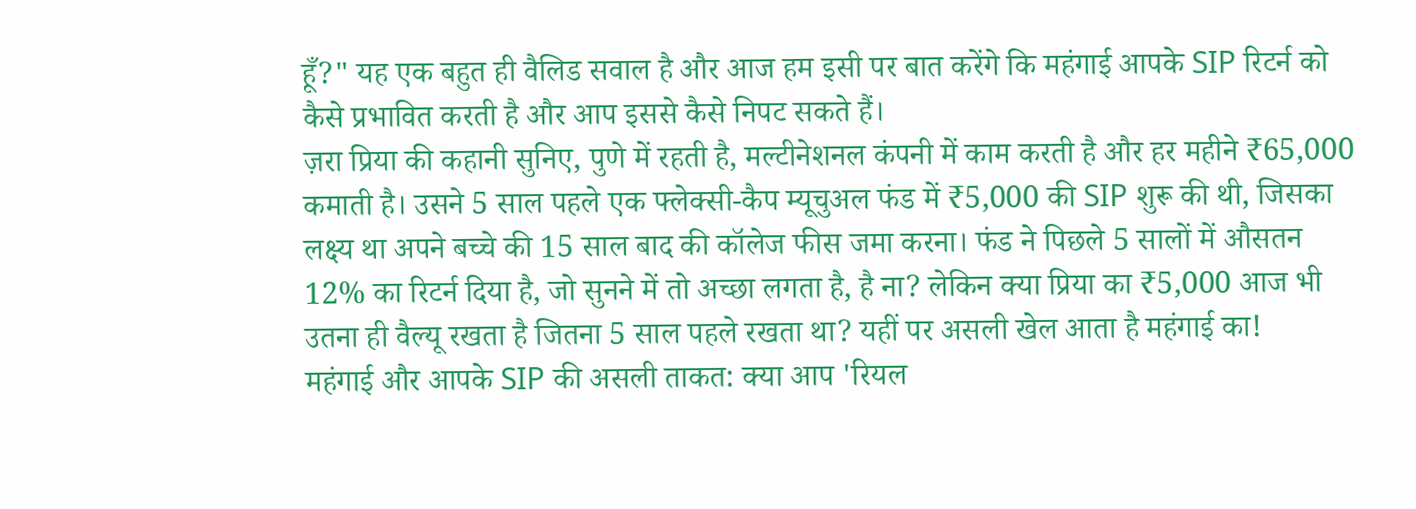हूँ?" यह एक बहुत ही वैलिड सवाल है और आज हम इसी पर बात करेंगे कि महंगाई आपके SIP रिटर्न को कैसे प्रभावित करती है और आप इससे कैसे निपट सकते हैं।
ज़रा प्रिया की कहानी सुनिए, पुणे में रहती है, मल्टीनेशनल कंपनी में काम करती है और हर महीने ₹65,000 कमाती है। उसने 5 साल पहले एक फ्लेक्सी-कैप म्यूचुअल फंड में ₹5,000 की SIP शुरू की थी, जिसका लक्ष्य था अपने बच्चे की 15 साल बाद की कॉलेज फीस जमा करना। फंड ने पिछले 5 सालों में औसतन 12% का रिटर्न दिया है, जो सुनने में तो अच्छा लगता है, है ना? लेकिन क्या प्रिया का ₹5,000 आज भी उतना ही वैल्यू रखता है जितना 5 साल पहले रखता था? यहीं पर असली खेल आता है महंगाई का!
महंगाई और आपके SIP की असली ताकत: क्या आप 'रियल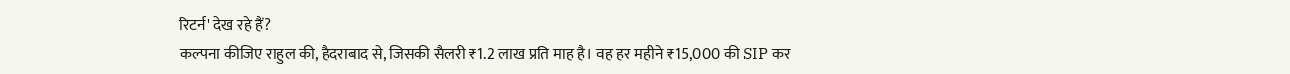रिटर्न' देख रहे हैं?
कल्पना कीजिए राहुल की, हैदराबाद से, जिसकी सैलरी ₹1.2 लाख प्रति माह है। वह हर महीने ₹15,000 की SIP कर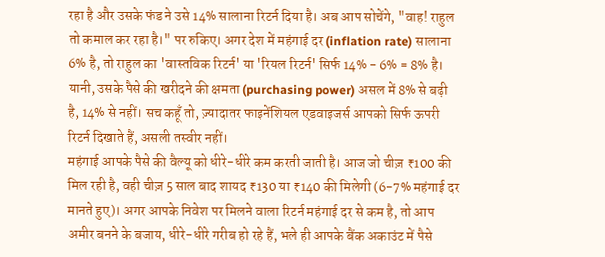रहा है और उसके फंड ने उसे 14% सालाना रिटर्न दिया है। अब आप सोचेंगे, "वाह! राहुल तो कमाल कर रहा है।" पर रुकिए। अगर देश में महंगाई दर (inflation rate) सालाना 6% है, तो राहुल का 'वास्तविक रिटर्न' या 'रियल रिटर्न' सिर्फ 14% - 6% = 8% है। यानी, उसके पैसे की खरीदने की क्षमता (purchasing power) असल में 8% से बढ़ी है, 14% से नहीं। सच कहूँ तो, ज़्यादातर फाइनेंशियल एडवाइजर्स आपको सिर्फ ऊपरी रिटर्न दिखाते हैं, असली तस्वीर नहीं।
महंगाई आपके पैसे की वैल्यू को धीरे-धीरे कम करती जाती है। आज जो चीज़ ₹100 की मिल रही है, वही चीज़ 5 साल बाद शायद ₹130 या ₹140 की मिलेगी (6-7% महंगाई दर मानते हुए)। अगर आपके निवेश पर मिलने वाला रिटर्न महंगाई दर से कम है, तो आप अमीर बनने के बजाय, धीरे-धीरे गरीब हो रहे हैं, भले ही आपके बैंक अकाउंट में पैसे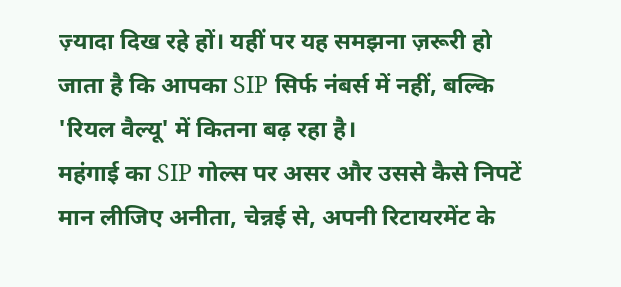ज़्यादा दिख रहे हों। यहीं पर यह समझना ज़रूरी हो जाता है कि आपका SIP सिर्फ नंबर्स में नहीं, बल्कि 'रियल वैल्यू' में कितना बढ़ रहा है।
महंगाई का SIP गोल्स पर असर और उससे कैसे निपटें
मान लीजिए अनीता, चेन्नई से, अपनी रिटायरमेंट के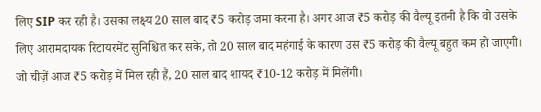लिए SIP कर रही है। उसका लक्ष्य 20 साल बाद ₹5 करोड़ जमा करना है। अगर आज ₹5 करोड़ की वैल्यू इतनी है कि वो उसके लिए आरामदायक रिटायरमेंट सुनिश्चित कर सके, तो 20 साल बाद महंगाई के कारण उस ₹5 करोड़ की वैल्यू बहुत कम हो जाएगी। जो चीज़ें आज ₹5 करोड़ में मिल रही हैं, 20 साल बाद शायद ₹10-12 करोड़ में मिलेंगी।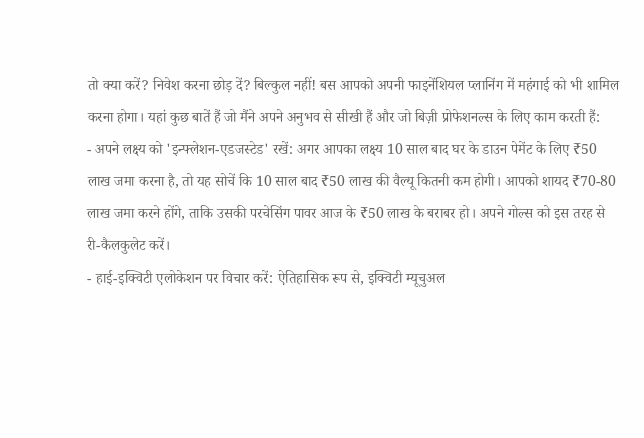तो क्या करें? निवेश करना छोड़ दें? बिल्कुल नहीं! बस आपको अपनी फाइनेंशियल प्लानिंग में महंगाई को भी शामिल करना होगा। यहां कुछ बातें हैं जो मैंने अपने अनुभव से सीखी हैं और जो बिज़ी प्रोफेशनल्स के लिए काम करती हैं:
- अपने लक्ष्य को 'इन्फ्लेशन-एडजस्टेड' रखें: अगर आपका लक्ष्य 10 साल बाद घर के डाउन पेमेंट के लिए ₹50 लाख जमा करना है, तो यह सोचें कि 10 साल बाद ₹50 लाख की वैल्यू कितनी कम होगी। आपको शायद ₹70-80 लाख जमा करने होंगे, ताकि उसकी परचेसिंग पावर आज के ₹50 लाख के बराबर हो। अपने गोल्स को इस तरह से री-कैलकुलेट करें।
- हाई-इक्विटी एलोकेशन पर विचार करें: ऐतिहासिक रूप से, इक्विटी म्यूचुअल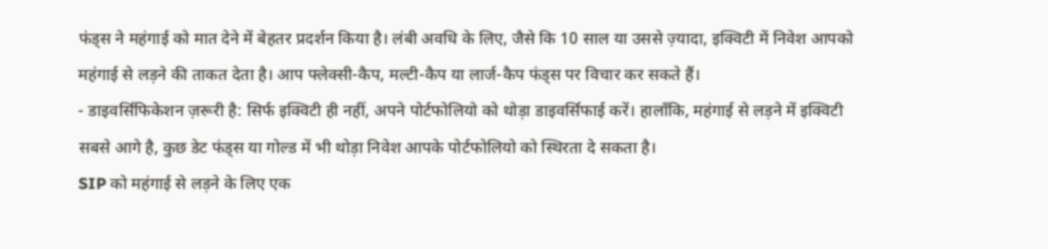फंड्स ने महंगाई को मात देने में बेहतर प्रदर्शन किया है। लंबी अवधि के लिए, जैसे कि 10 साल या उससे ज़्यादा, इक्विटी में निवेश आपको महंगाई से लड़ने की ताकत देता है। आप फ्लेक्सी-कैप, मल्टी-कैप या लार्ज-कैप फंड्स पर विचार कर सकते हैं।
- डाइवर्सिफिकेशन ज़रूरी है: सिर्फ इक्विटी ही नहीं, अपने पोर्टफोलियो को थोड़ा डाइवर्सिफाई करें। हालाँकि, महंगाई से लड़ने में इक्विटी सबसे आगे है, कुछ डेट फंड्स या गोल्ड में भी थोड़ा निवेश आपके पोर्टफोलियो को स्थिरता दे सकता है।
SIP को महंगाई से लड़ने के लिए एक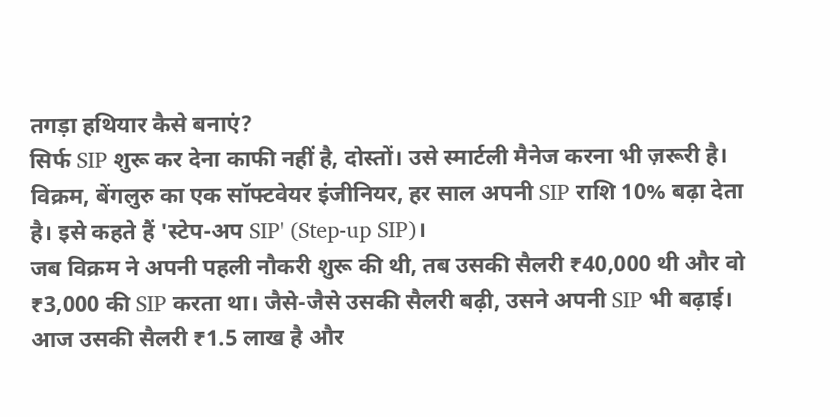तगड़ा हथियार कैसे बनाएं?
सिर्फ SIP शुरू कर देना काफी नहीं है, दोस्तों। उसे स्मार्टली मैनेज करना भी ज़रूरी है। विक्रम, बेंगलुरु का एक सॉफ्टवेयर इंजीनियर, हर साल अपनी SIP राशि 10% बढ़ा देता है। इसे कहते हैं 'स्टेप-अप SIP' (Step-up SIP)।
जब विक्रम ने अपनी पहली नौकरी शुरू की थी, तब उसकी सैलरी ₹40,000 थी और वो ₹3,000 की SIP करता था। जैसे-जैसे उसकी सैलरी बढ़ी, उसने अपनी SIP भी बढ़ाई। आज उसकी सैलरी ₹1.5 लाख है और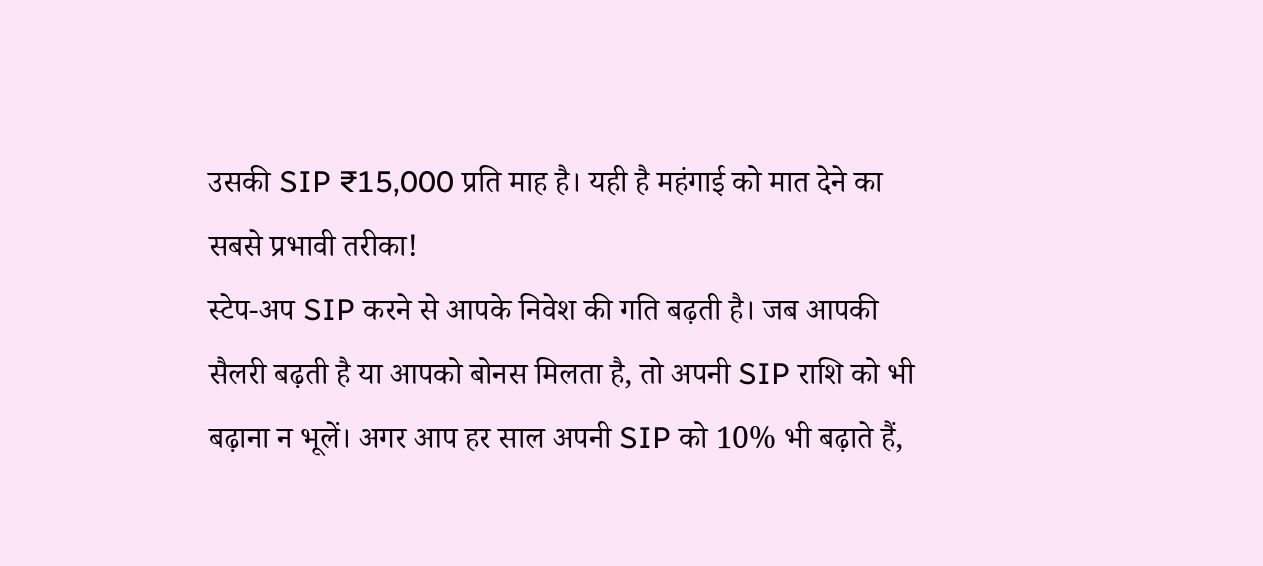उसकी SIP ₹15,000 प्रति माह है। यही है महंगाई को मात देने का सबसे प्रभावी तरीका!
स्टेप-अप SIP करने से आपके निवेश की गति बढ़ती है। जब आपकी सैलरी बढ़ती है या आपको बोनस मिलता है, तो अपनी SIP राशि को भी बढ़ाना न भूलें। अगर आप हर साल अपनी SIP को 10% भी बढ़ाते हैं,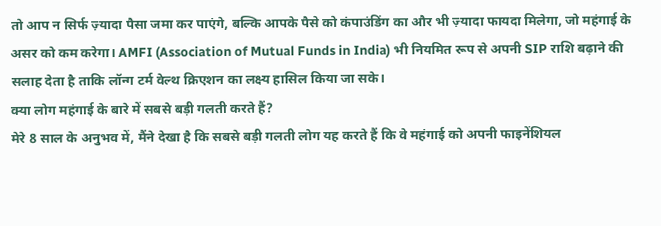तो आप न सिर्फ ज़्यादा पैसा जमा कर पाएंगे, बल्कि आपके पैसे को कंपाउंडिंग का और भी ज़्यादा फायदा मिलेगा, जो महंगाई के असर को कम करेगा। AMFI (Association of Mutual Funds in India) भी नियमित रूप से अपनी SIP राशि बढ़ाने की सलाह देता है ताकि लॉन्ग टर्म वेल्थ क्रिएशन का लक्ष्य हासिल किया जा सके।
क्या लोग महंगाई के बारे में सबसे बड़ी गलती करते हैं?
मेरे 8 साल के अनुभव में, मैंने देखा है कि सबसे बड़ी गलती लोग यह करते हैं कि वे महंगाई को अपनी फाइनेंशियल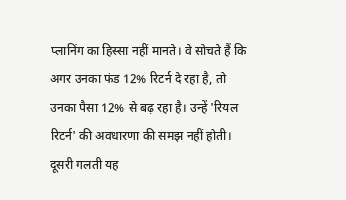प्लानिंग का हिस्सा नहीं मानते। वे सोचते हैं कि अगर उनका फंड 12% रिटर्न दे रहा है, तो उनका पैसा 12% से बढ़ रहा है। उन्हें 'रियल रिटर्न' की अवधारणा की समझ नहीं होती।
दूसरी गलती यह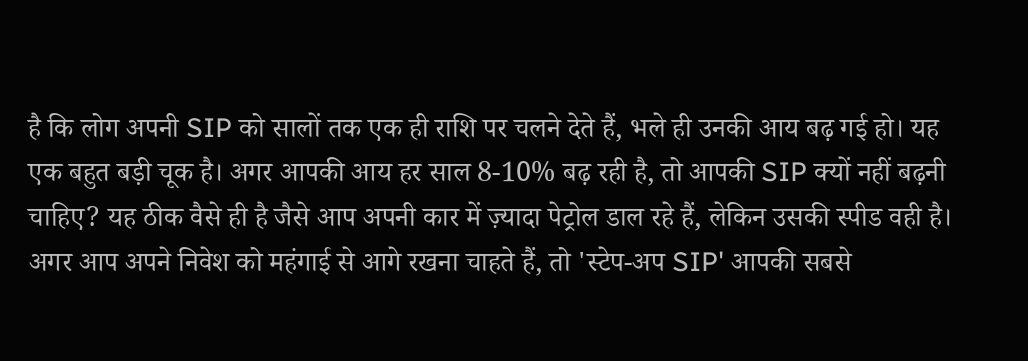है कि लोग अपनी SIP को सालों तक एक ही राशि पर चलने देते हैं, भले ही उनकी आय बढ़ गई हो। यह एक बहुत बड़ी चूक है। अगर आपकी आय हर साल 8-10% बढ़ रही है, तो आपकी SIP क्यों नहीं बढ़नी चाहिए? यह ठीक वैसे ही है जैसे आप अपनी कार में ज़्यादा पेट्रोल डाल रहे हैं, लेकिन उसकी स्पीड वही है। अगर आप अपने निवेश को महंगाई से आगे रखना चाहते हैं, तो 'स्टेप-अप SIP' आपकी सबसे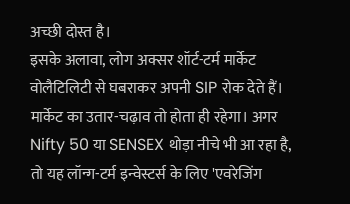अच्छी दोस्त है।
इसके अलावा, लोग अक्सर शॉर्ट-टर्म मार्केट वोलैटिलिटी से घबराकर अपनी SIP रोक देते हैं। मार्केट का उतार-चढ़ाव तो होता ही रहेगा। अगर Nifty 50 या SENSEX थोड़ा नीचे भी आ रहा है, तो यह लॉन्ग-टर्म इन्वेस्टर्स के लिए 'एवरेजिंग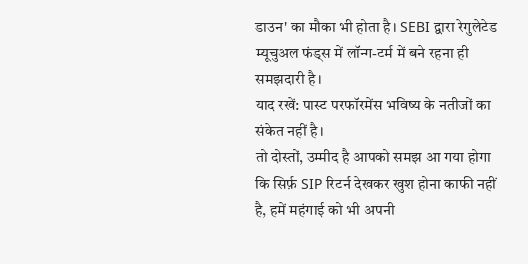डाउन' का मौका भी होता है। SEBI द्वारा रेगुलेटेड म्यूचुअल फंड्स में लॉन्ग-टर्म में बने रहना ही समझदारी है।
याद रखें: पास्ट परफॉरमेंस भविष्य के नतीजों का संकेत नहीं है।
तो दोस्तों, उम्मीद है आपको समझ आ गया होगा कि सिर्फ़ SIP रिटर्न देखकर खुश होना काफी नहीं है, हमें महंगाई को भी अपनी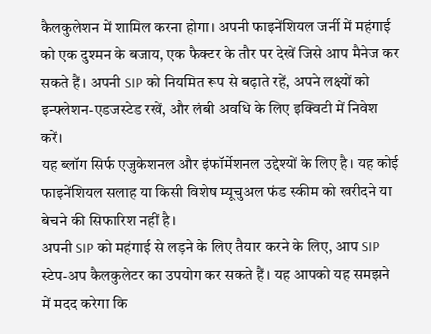कैलकुलेशन में शामिल करना होगा। अपनी फाइनेंशियल जर्नी में महंगाई को एक दुश्मन के बजाय, एक फैक्टर के तौर पर देखें जिसे आप मैनेज कर सकते हैं। अपनी SIP को नियमित रूप से बढ़ाते रहें, अपने लक्ष्यों को इन्फ्लेशन-एडजस्टेड रखें, और लंबी अवधि के लिए इक्विटी में निवेश करें।
यह ब्लॉग सिर्फ एजुकेशनल और इंफॉर्मेशनल उद्देश्यों के लिए है। यह कोई फाइनेंशियल सलाह या किसी विशेष म्यूचुअल फंड स्कीम को खरीदने या बेचने की सिफारिश नहीं है।
अपनी SIP को महंगाई से लड़ने के लिए तैयार करने के लिए, आप SIP स्टेप-अप कैलकुलेटर का उपयोग कर सकते हैं। यह आपको यह समझने में मदद करेगा कि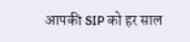आपकी SIP को हर साल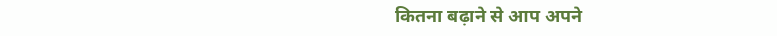कितना बढ़ाने से आप अपने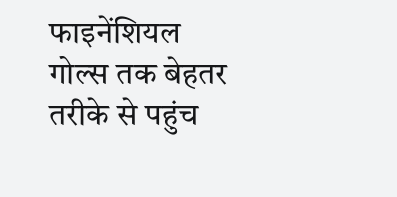फाइनेंशियल गोल्स तक बेहतर तरीके से पहुंच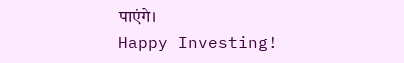पाएंगे।
Happy Investing!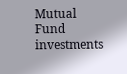Mutual Fund investments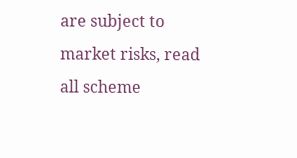are subject to market risks, read all scheme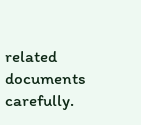related documents carefully.